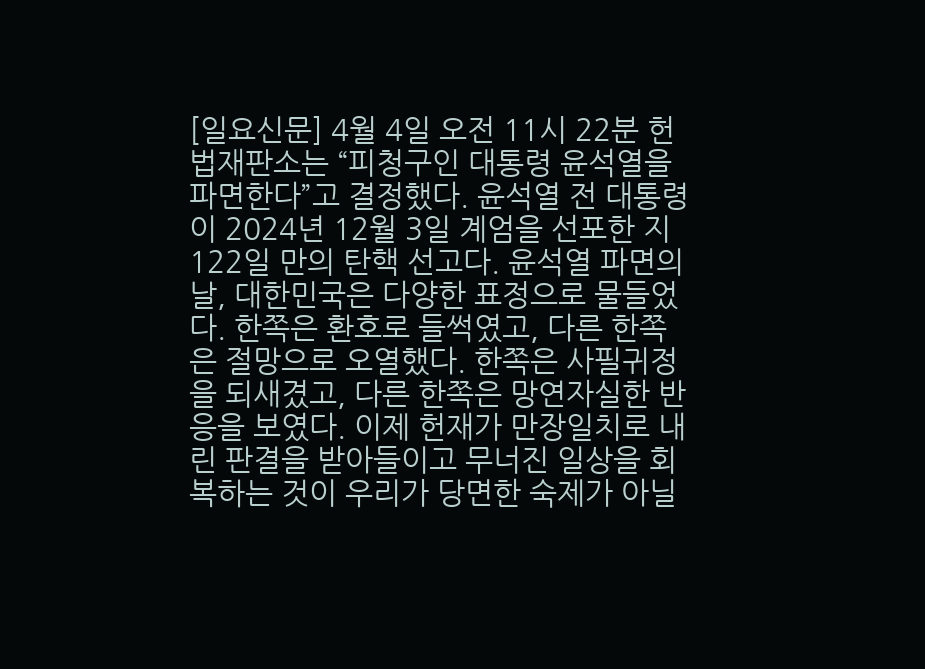[일요신문] 4월 4일 오전 11시 22분 헌법재판소는 “피청구인 대통령 윤석열을 파면한다”고 결정했다. 윤석열 전 대통령이 2024년 12월 3일 계엄을 선포한 지 122일 만의 탄핵 선고다. 윤석열 파면의 날, 대한민국은 다양한 표정으로 물들었다. 한쪽은 환호로 들썩였고, 다른 한쪽은 절망으로 오열했다. 한쪽은 사필귀정을 되새겼고, 다른 한쪽은 망연자실한 반응을 보였다. 이제 헌재가 만장일치로 내린 판결을 받아들이고 무너진 일상을 회복하는 것이 우리가 당면한 숙제가 아닐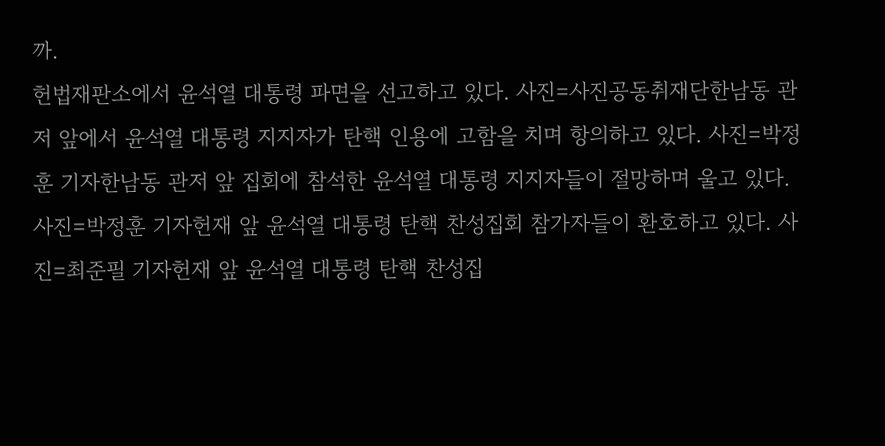까.
헌법재판소에서 윤석열 대통령 파면을 선고하고 있다. 사진=사진공동취재단한남동 관저 앞에서 윤석열 대통령 지지자가 탄핵 인용에 고함을 치며 항의하고 있다. 사진=박정훈 기자한남동 관저 앞 집회에 참석한 윤석열 대통령 지지자들이 절망하며 울고 있다. 사진=박정훈 기자헌재 앞 윤석열 대통령 탄핵 찬성집회 참가자들이 환호하고 있다. 사진=최준필 기자헌재 앞 윤석열 대통령 탄핵 찬성집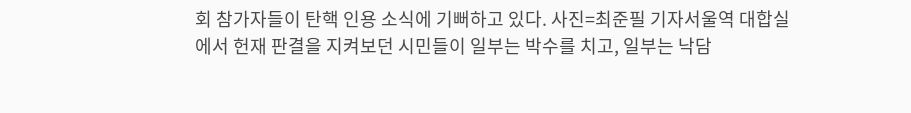회 참가자들이 탄핵 인용 소식에 기뻐하고 있다. 사진=최준필 기자서울역 대합실에서 헌재 판결을 지켜보던 시민들이 일부는 박수를 치고, 일부는 낙담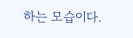하는 모습이다.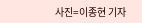사진=이종현 기자